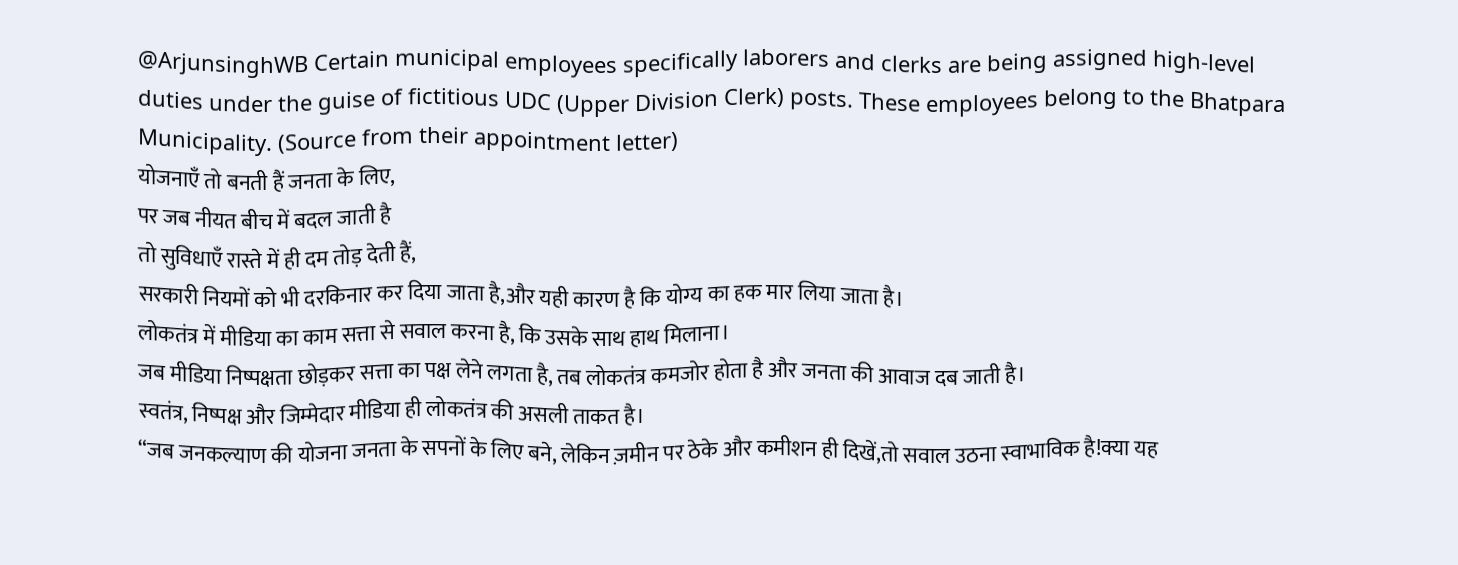@ArjunsinghWB Certain municipal employees specifically laborers and clerks are being assigned high-level duties under the guise of fictitious UDC (Upper Division Clerk) posts. These employees belong to the Bhatpara Municipality. (Source from their appointment letter)
योजनाएँ तो बनती हैं जनता के लिए,
पर जब नीयत बीच में बदल जाती है
तो सुविधाएँ रास्ते में ही दम तोड़ देती हैं,
सरकारी नियमों को भी दरकिनार कर दिया जाता है,और यही कारण है कि योग्य का हक मार लिया जाता है।
लोकतंत्र में मीडिया का काम सत्ता से सवाल करना है, कि उसके साथ हाथ मिलाना।
जब मीडिया निष्पक्षता छोड़कर सत्ता का पक्ष लेने लगता है, तब लोकतंत्र कमजोर होता है और जनता की आवाज दब जाती है।
स्वतंत्र, निष्पक्ष और जिम्मेदार मीडिया ही लोकतंत्र की असली ताकत है।
“जब जनकल्याण की योजना जनता के सपनों के लिए बने, लेकिन ज़मीन पर ठेके और कमीशन ही दिखें,तो सवाल उठना स्वाभाविक है!क्या यह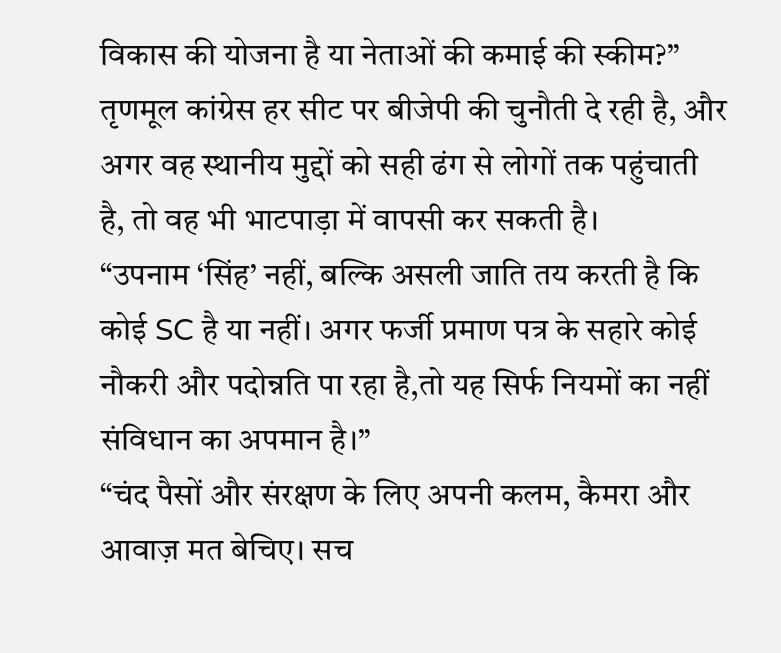विकास की योजना है या नेताओं की कमाई की स्कीम?”
तृणमूल कांग्रेस हर सीट पर बीजेपी की चुनौती दे रही है, और अगर वह स्थानीय मुद्दों को सही ढंग से लोगों तक पहुंचाती है, तो वह भी भाटपाड़ा में वापसी कर सकती है।
“उपनाम ‘सिंह’ नहीं, बल्कि असली जाति तय करती है कि कोई SC है या नहीं। अगर फर्जी प्रमाण पत्र के सहारे कोई नौकरी और पदोन्नति पा रहा है,तो यह सिर्फ नियमों का नहीं संविधान का अपमान है।”
“चंद पैसों और संरक्षण के लिए अपनी कलम, कैमरा और आवाज़ मत बेचिए। सच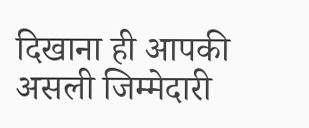दिखाना ही आपकी असली जिम्मेदारी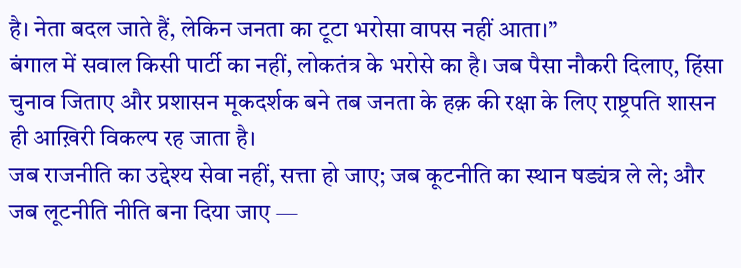है। नेता बदल जाते हैं, लेकिन जनता का टूटा भरोसा वापस नहीं आता।”
बंगाल में सवाल किसी पार्टी का नहीं, लोकतंत्र के भरोसे का है। जब पैसा नौकरी दिलाए, हिंसा चुनाव जिताए और प्रशासन मूकदर्शक बने तब जनता के हक़ की रक्षा के लिए राष्ट्रपति शासन ही आख़िरी विकल्प रह जाता है।
जब राजनीति का उद्देश्य सेवा नहीं, सत्ता हो जाए; जब कूटनीति का स्थान षड्यंत्र ले ले; और जब लूटनीति नीति बना दिया जाए —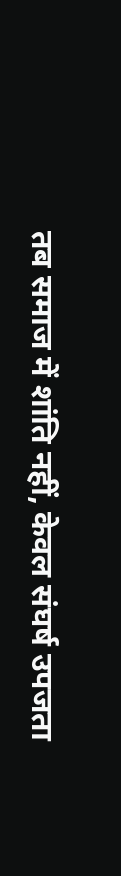तब समाज में शांति नहीं, केवल संघर्ष उपजता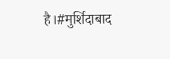है।#मुर्शिदाबाद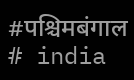#पश्चिमबंगाल # india